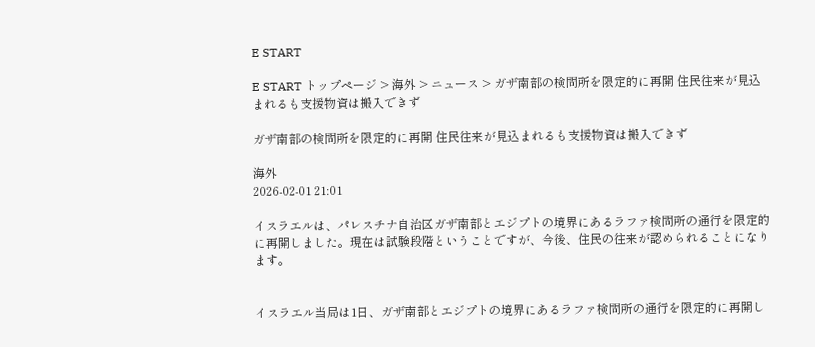E START

E START トップページ > 海外 > ニュース > ガザ南部の検問所を限定的に再開 住民往来が見込まれるも支援物資は搬入できず

ガザ南部の検問所を限定的に再開 住民往来が見込まれるも支援物資は搬入できず

海外
2026-02-01 21:01

イスラエルは、パレスチナ自治区ガザ南部とエジプトの境界にあるラファ検問所の通行を限定的に再開しました。現在は試験段階ということですが、今後、住民の往来が認められることになります。


イスラエル当局は1日、ガザ南部とエジプトの境界にあるラファ検問所の通行を限定的に再開し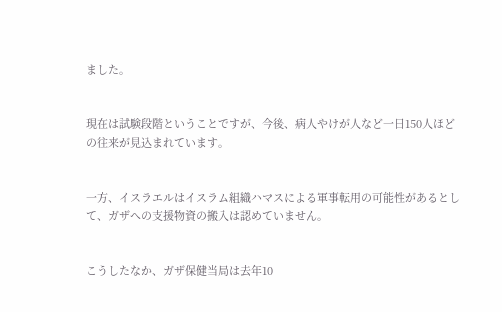ました。


現在は試験段階ということですが、今後、病人やけが人など一日150人ほどの往来が見込まれています。


一方、イスラエルはイスラム組織ハマスによる軍事転用の可能性があるとして、ガザへの支援物資の搬入は認めていません。


こうしたなか、ガザ保健当局は去年10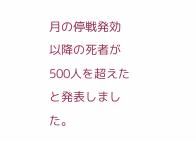月の停戦発効以降の死者が500人を超えたと発表しました。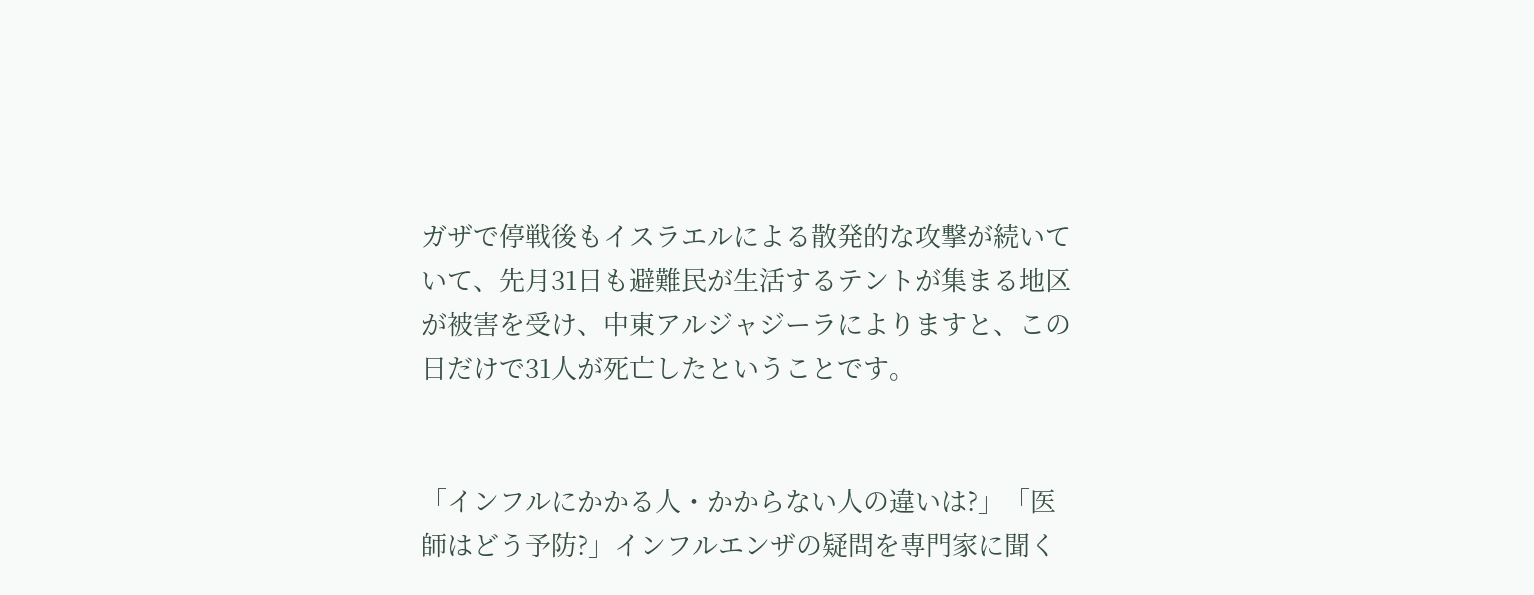ガザで停戦後もイスラエルによる散発的な攻撃が続いていて、先月31日も避難民が生活するテントが集まる地区が被害を受け、中東アルジャジーラによりますと、この日だけで31人が死亡したということです。


「インフルにかかる人・かからない人の違いは?」「医師はどう予防?」インフルエンザの疑問を専門家に聞く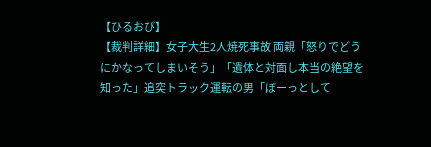【ひるおび】
【裁判詳細】女子大生2人焼死事故 両親「怒りでどうにかなってしまいそう」「遺体と対面し本当の絶望を知った」追突トラック運転の男「ぼーっとして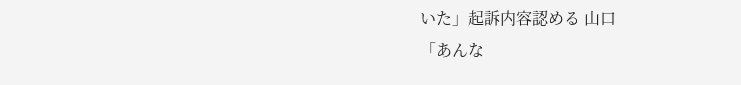いた」起訴内容認める 山口
「あんな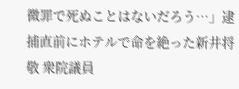微罪で死ぬことはないだろう…」逮捕直前にホテルで命を絶った新井将敬 衆院議員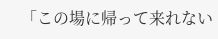「この場に帰って来れない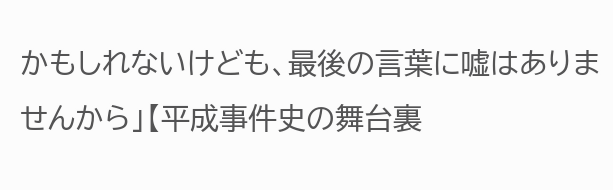かもしれないけども、最後の言葉に嘘はありませんから」【平成事件史の舞台裏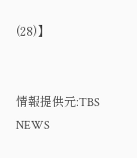(28)】


情報提供元:TBS NEWS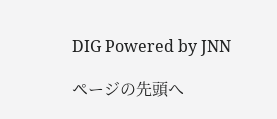DIG Powered by JNN

ページの先頭へ